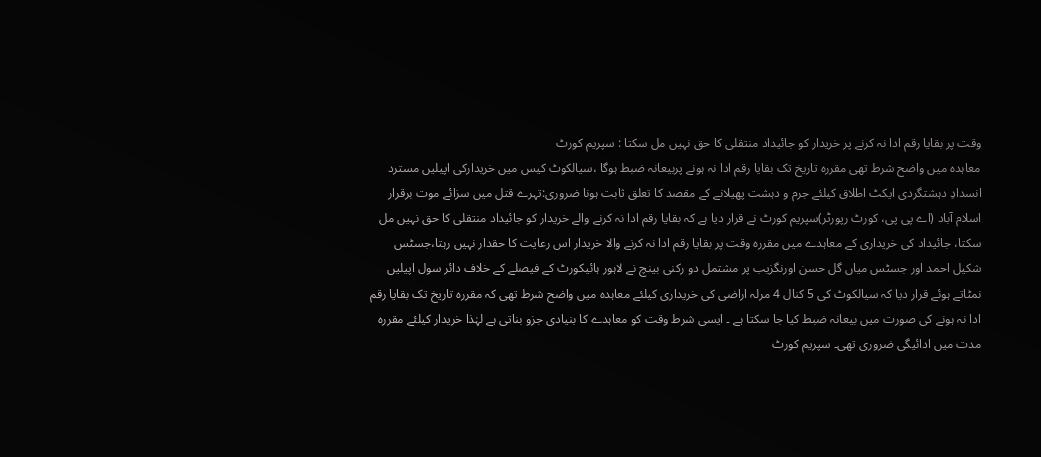وقت پر بقایا رقم ادا نہ کرنے پر خریدار کو جائیداد منتقلی کا حق نہیں مل سکتا : سپریم کورٹ
معاہدہ میں واضح شرط تھی مقررہ تاریخ تک بقایا رقم ادا نہ ہونے پربیعانہ ضبط ہوگا ،سیالکوٹ کیس میں خریدارکی اپیلیں مسترد انسدادِ دہشتگردی ایکٹ اطلاق کیلئے جرم و دہشت پھیلانے کے مقصد کا تعلق ثابت ہونا ضروری:تہرے قتل میں سزائے موت برقرار
اسلام آباد (اے پی پی، کورٹ رپورٹر)سپریم کورٹ نے قرار دیا ہے کہ بقایا رقم ادا نہ کرنے والے خریدار کو جائیداد منتقلی کا حق نہیں مل سکتا، جائیداد کی خریداری کے معاہدے میں مقررہ وقت پر بقایا رقم ادا نہ کرنے والا خریدار اس رعایت کا حقدار نہیں رہتا،جسٹس شکیل احمد اور جسٹس میاں گل حسن اورنگزیب پر مشتمل دو رکنی بینچ نے لاہور ہائیکورٹ کے فیصلے کے خلاف دائر سول اپیلیں نمٹاتے ہوئے قرار دیا کہ سیالکوٹ کی 5 کنال 4 مرلہ اراضی کی خریداری کیلئے معاہدہ میں واضح شرط تھی کہ مقررہ تاریخ تک بقایا رقم ادا نہ ہونے کی صورت میں بیعانہ ضبط کیا جا سکتا ہے ۔ ایسی شرط وقت کو معاہدے کا بنیادی جزو بناتی ہے لہٰذا خریدار کیلئے مقررہ مدت میں ادائیگی ضروری تھی۔ سپریم کورٹ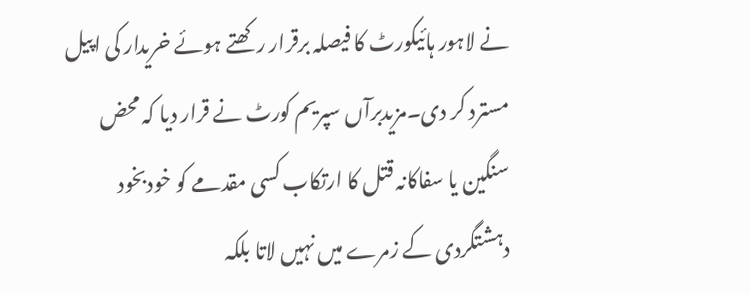نے لاہور ہائیکورٹ کا فیصلہ برقرار رکھتے ہوئے خریدار کی اپیل مسترد کر دی۔مزیدبرآں سپریم کورٹ نے قرار دیا کہ محض سنگین یا سفاکانہ قتل کا ارتکاب کسی مقدمے کو خودبخود دہشتگردی کے زمرے میں نہیں لاتا بلکہ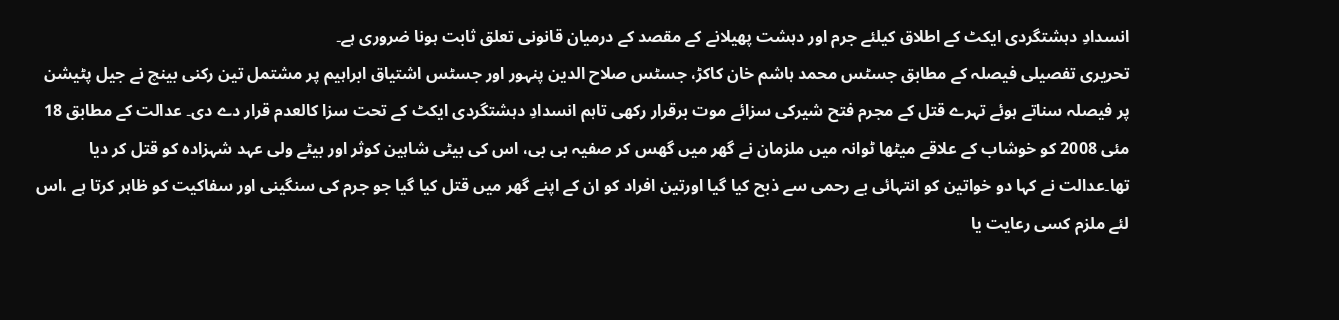انسدادِ دہشتگردی ایکٹ کے اطلاق کیلئے جرم اور دہشت پھیلانے کے مقصد کے درمیان قانونی تعلق ثابت ہونا ضروری ہے۔
تحریری تفصیلی فیصلہ کے مطابق جسٹس محمد ہاشم خان کاکڑ، جسٹس صلاح الدین پنہور اور جسٹس اشتیاق ابراہیم پر مشتمل تین رکنی بینچ نے جیل پٹیشن پر فیصلہ سناتے ہوئے تہرے قتل کے مجرم فتح شیرکی سزائے موت برقرار رکھی تاہم انسدادِ دہشتگردی ایکٹ کے تحت سزا کالعدم قرار دے دی۔ عدالت کے مطابق 18 مئی 2008 کو خوشاب کے علاقے میٹھا ٹوانہ میں ملزمان نے گھر میں گھس کر صفیہ بی بی، اس کی بیٹی شاہین کوثر اور بیٹے ولی عہد شہزادہ کو قتل کر دیا تھا۔عدالت نے کہا دو خواتین کو انتہائی بے رحمی سے ذبح کیا گیا اورتین افراد کو ان کے اپنے گھر میں قتل کیا گیا جو جرم کی سنگینی اور سفاکیت کو ظاہر کرتا ہے ،اس لئے ملزم کسی رعایت یا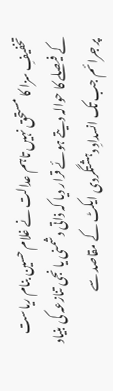تخفیفِ سزا کا مستحق نہیں تاہم عدالت نے غلام حسین بنام ریاست کے فیصلے کا حوالہ دیتے ہوئے قرار دیا کہ ذاتی دشمنی یا نجی تنازعہ کی بنیاد پر جرائم جب تک انسدادِ دہشتگردی ایکٹ کے مقاصد سے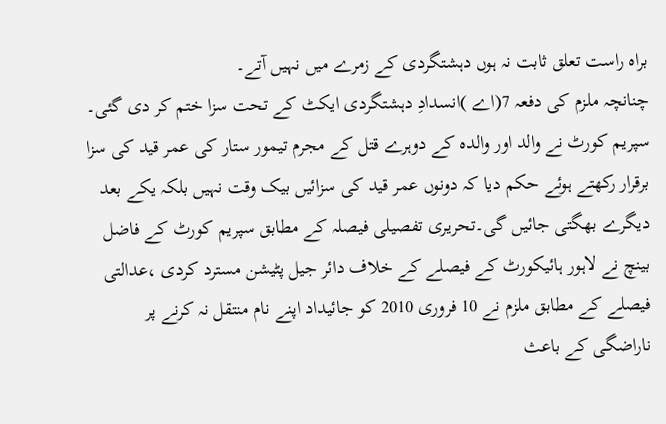براہ راست تعلق ثابت نہ ہوں دہشتگردی کے زمرے میں نہیں آتے۔
چنانچہ ملزم کی دفعہ 7(اے )انسدادِ دہشتگردی ایکٹ کے تحت سزا ختم کر دی گئی۔ سپریم کورٹ نے والد اور والدہ کے دوہرے قتل کے مجرم تیمور ستار کی عمر قید کی سزا برقرار رکھتے ہوئے حکم دیا کہ دونوں عمر قید کی سزائیں بیک وقت نہیں بلکہ یکے بعد دیگرے بھگتی جائیں گی۔تحریری تفصیلی فیصلہ کے مطابق سپریم کورٹ کے فاضل بینچ نے لاہور ہائیکورٹ کے فیصلے کے خلاف دائر جیل پٹیشن مسترد کردی ،عدالتی فیصلے کے مطابق ملزم نے 10 فروری 2010 کو جائیداد اپنے نام منتقل نہ کرنے پر ناراضگی کے باعث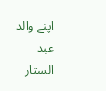اپنے والد عبد الستار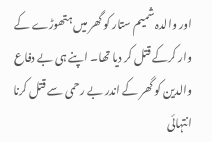اور والدہ شمیم ستار کو گھر میں ہتھوڑے کے وار کرکے قتل کر دیا تھا۔ اپنے ہی بے دفاع والدین کو گھر کے اندر بے رحمی سے قتل کرنا انتہائی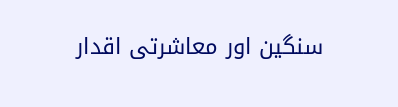سنگین اور معاشرتی اقدار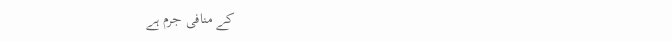کے منافی جرم ہے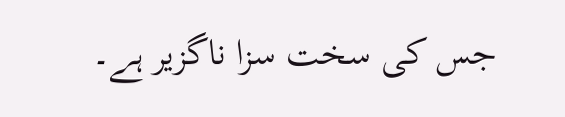جس کی سخت سزا ناگزیر ہے۔